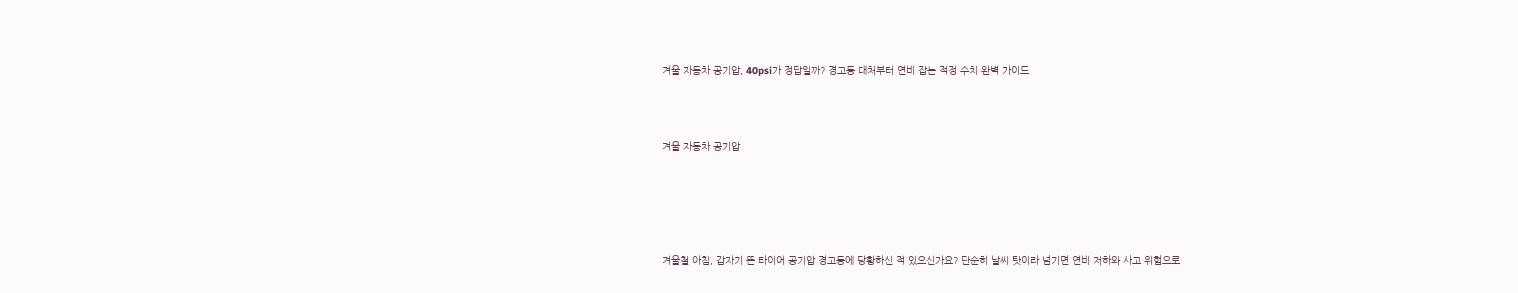겨울 자동차 공기압, 40psi가 정답일까? 경고등 대처부터 연비 잡는 적정 수치 완벽 가이드



겨울 자동차 공기압





겨울철 아침, 갑자기 뜬 타이어 공기압 경고등에 당황하신 적 있으신가요? 단순히 날씨 탓이라 넘기면 연비 저하와 사고 위험으로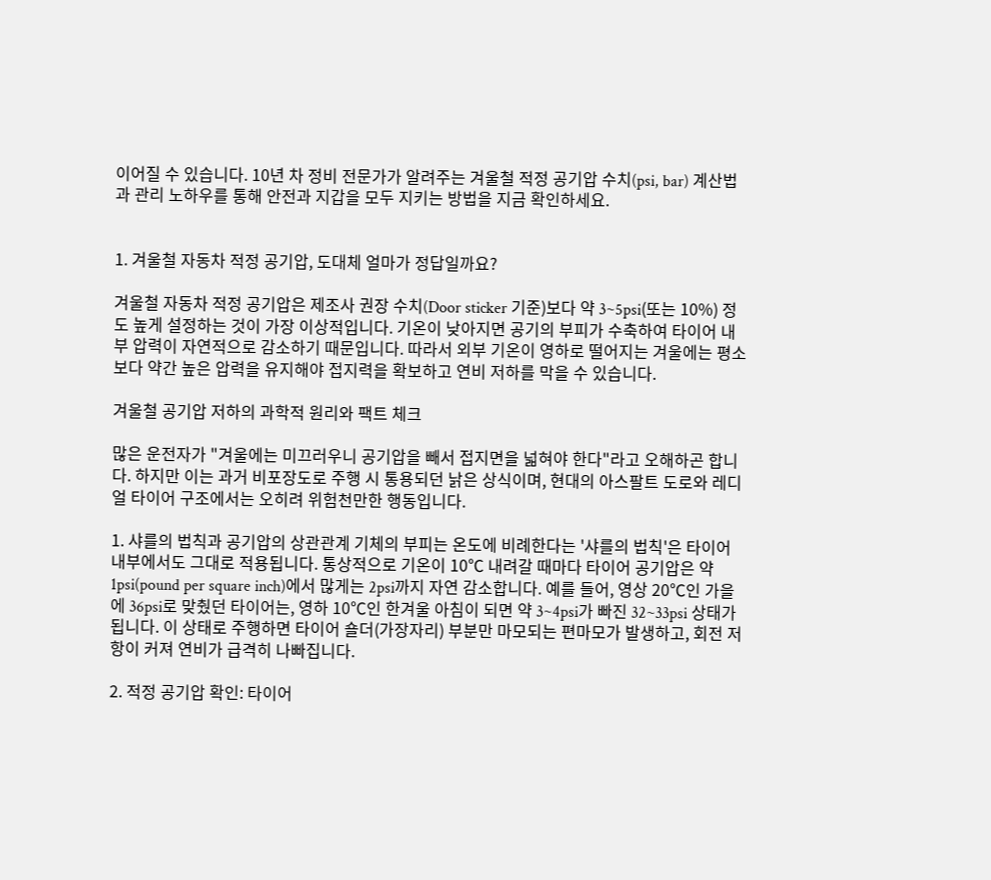이어질 수 있습니다. 10년 차 정비 전문가가 알려주는 겨울철 적정 공기압 수치(psi, bar) 계산법과 관리 노하우를 통해 안전과 지갑을 모두 지키는 방법을 지금 확인하세요.


1. 겨울철 자동차 적정 공기압, 도대체 얼마가 정답일까요?

겨울철 자동차 적정 공기압은 제조사 권장 수치(Door sticker 기준)보다 약 3~5psi(또는 10%) 정도 높게 설정하는 것이 가장 이상적입니다. 기온이 낮아지면 공기의 부피가 수축하여 타이어 내부 압력이 자연적으로 감소하기 때문입니다. 따라서 외부 기온이 영하로 떨어지는 겨울에는 평소보다 약간 높은 압력을 유지해야 접지력을 확보하고 연비 저하를 막을 수 있습니다.

겨울철 공기압 저하의 과학적 원리와 팩트 체크

많은 운전자가 "겨울에는 미끄러우니 공기압을 빼서 접지면을 넓혀야 한다"라고 오해하곤 합니다. 하지만 이는 과거 비포장도로 주행 시 통용되던 낡은 상식이며, 현대의 아스팔트 도로와 레디얼 타이어 구조에서는 오히려 위험천만한 행동입니다.

1. 샤를의 법칙과 공기압의 상관관계 기체의 부피는 온도에 비례한다는 '샤를의 법칙'은 타이어 내부에서도 그대로 적용됩니다. 통상적으로 기온이 10℃ 내려갈 때마다 타이어 공기압은 약 1psi(pound per square inch)에서 많게는 2psi까지 자연 감소합니다. 예를 들어, 영상 20℃인 가을에 36psi로 맞췄던 타이어는, 영하 10℃인 한겨울 아침이 되면 약 3~4psi가 빠진 32~33psi 상태가 됩니다. 이 상태로 주행하면 타이어 숄더(가장자리) 부분만 마모되는 편마모가 발생하고, 회전 저항이 커져 연비가 급격히 나빠집니다.

2. 적정 공기압 확인: 타이어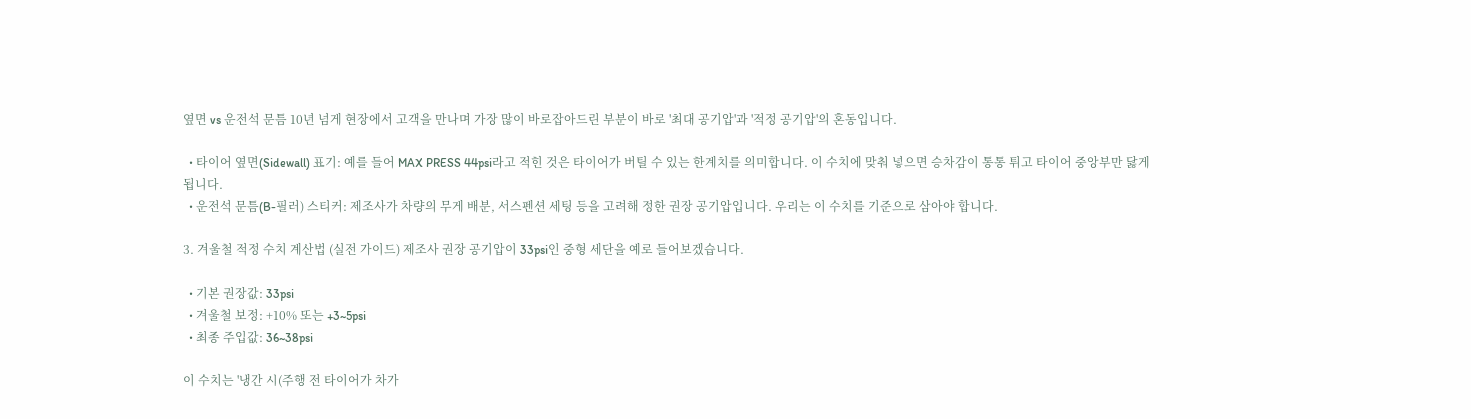옆면 vs 운전석 문틈 10년 넘게 현장에서 고객을 만나며 가장 많이 바로잡아드린 부분이 바로 '최대 공기압'과 '적정 공기압'의 혼동입니다.

  • 타이어 옆면(Sidewall) 표기: 예를 들어 MAX PRESS 44psi라고 적힌 것은 타이어가 버틸 수 있는 한계치를 의미합니다. 이 수치에 맞춰 넣으면 승차감이 통통 튀고 타이어 중앙부만 닳게 됩니다.
  • 운전석 문틈(B-필러) 스티커: 제조사가 차량의 무게 배분, 서스펜션 세팅 등을 고려해 정한 권장 공기압입니다. 우리는 이 수치를 기준으로 삼아야 합니다.

3. 겨울철 적정 수치 계산법 (실전 가이드) 제조사 권장 공기압이 33psi인 중형 세단을 예로 들어보겠습니다.

  • 기본 권장값: 33psi
  • 겨울철 보정: +10% 또는 +3~5psi
  • 최종 주입값: 36~38psi

이 수치는 '냉간 시(주행 전 타이어가 차가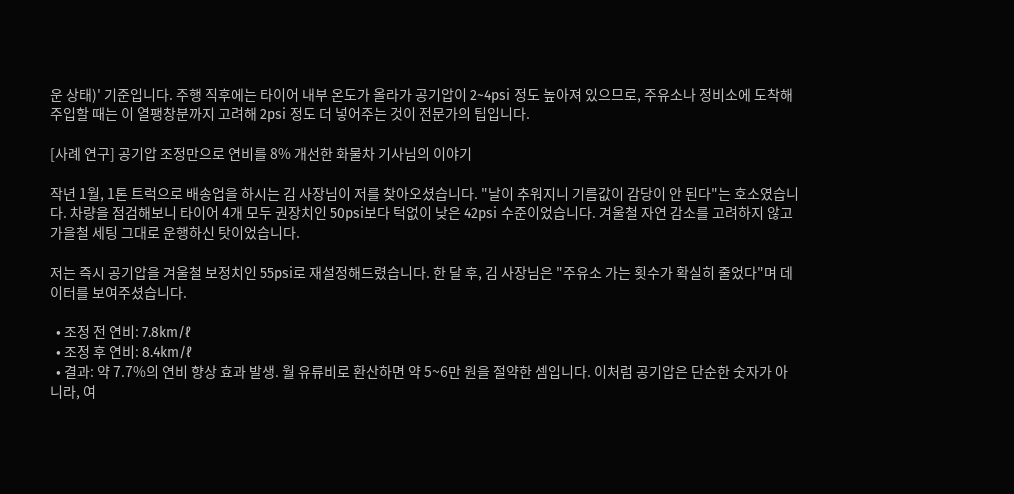운 상태)' 기준입니다. 주행 직후에는 타이어 내부 온도가 올라가 공기압이 2~4psi 정도 높아져 있으므로, 주유소나 정비소에 도착해 주입할 때는 이 열팽창분까지 고려해 2psi 정도 더 넣어주는 것이 전문가의 팁입니다.

[사례 연구] 공기압 조정만으로 연비를 8% 개선한 화물차 기사님의 이야기

작년 1월, 1톤 트럭으로 배송업을 하시는 김 사장님이 저를 찾아오셨습니다. "날이 추워지니 기름값이 감당이 안 된다"는 호소였습니다. 차량을 점검해보니 타이어 4개 모두 권장치인 50psi보다 턱없이 낮은 42psi 수준이었습니다. 겨울철 자연 감소를 고려하지 않고 가을철 세팅 그대로 운행하신 탓이었습니다.

저는 즉시 공기압을 겨울철 보정치인 55psi로 재설정해드렸습니다. 한 달 후, 김 사장님은 "주유소 가는 횟수가 확실히 줄었다"며 데이터를 보여주셨습니다.

  • 조정 전 연비: 7.8km/ℓ
  • 조정 후 연비: 8.4km/ℓ
  • 결과: 약 7.7%의 연비 향상 효과 발생. 월 유류비로 환산하면 약 5~6만 원을 절약한 셈입니다. 이처럼 공기압은 단순한 숫자가 아니라, 여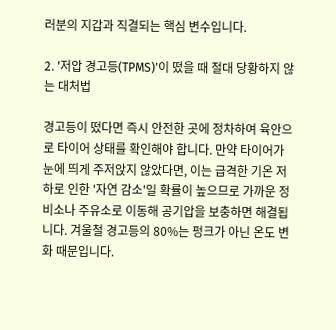러분의 지갑과 직결되는 핵심 변수입니다.

2. '저압 경고등(TPMS)'이 떴을 때 절대 당황하지 않는 대처법

경고등이 떴다면 즉시 안전한 곳에 정차하여 육안으로 타이어 상태를 확인해야 합니다. 만약 타이어가 눈에 띄게 주저앉지 않았다면, 이는 급격한 기온 저하로 인한 '자연 감소'일 확률이 높으므로 가까운 정비소나 주유소로 이동해 공기압을 보충하면 해결됩니다. 겨울철 경고등의 80%는 펑크가 아닌 온도 변화 때문입니다.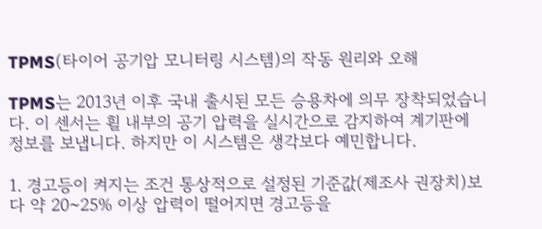TPMS(타이어 공기압 모니터링 시스템)의 작동 원리와 오해

TPMS는 2013년 이후 국내 출시된 모든 승용차에 의무 장착되었습니다. 이 센서는 휠 내부의 공기 압력을 실시간으로 감지하여 계기판에 정보를 보냅니다. 하지만 이 시스템은 생각보다 예민합니다.

1. 경고등이 켜지는 조건 통상적으로 설정된 기준값(제조사 권장치)보다 약 20~25% 이상 압력이 떨어지면 경고등을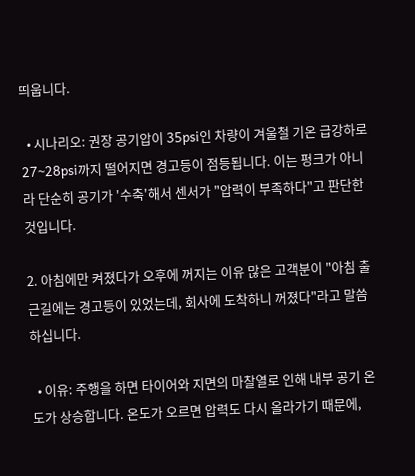띄웁니다.

  • 시나리오: 권장 공기압이 35psi인 차량이 겨울철 기온 급강하로 27~28psi까지 떨어지면 경고등이 점등됩니다. 이는 펑크가 아니라 단순히 공기가 '수축'해서 센서가 "압력이 부족하다"고 판단한 것입니다.

2. 아침에만 켜졌다가 오후에 꺼지는 이유 많은 고객분이 "아침 출근길에는 경고등이 있었는데, 회사에 도착하니 꺼졌다"라고 말씀하십니다.

  • 이유: 주행을 하면 타이어와 지면의 마찰열로 인해 내부 공기 온도가 상승합니다. 온도가 오르면 압력도 다시 올라가기 때문에,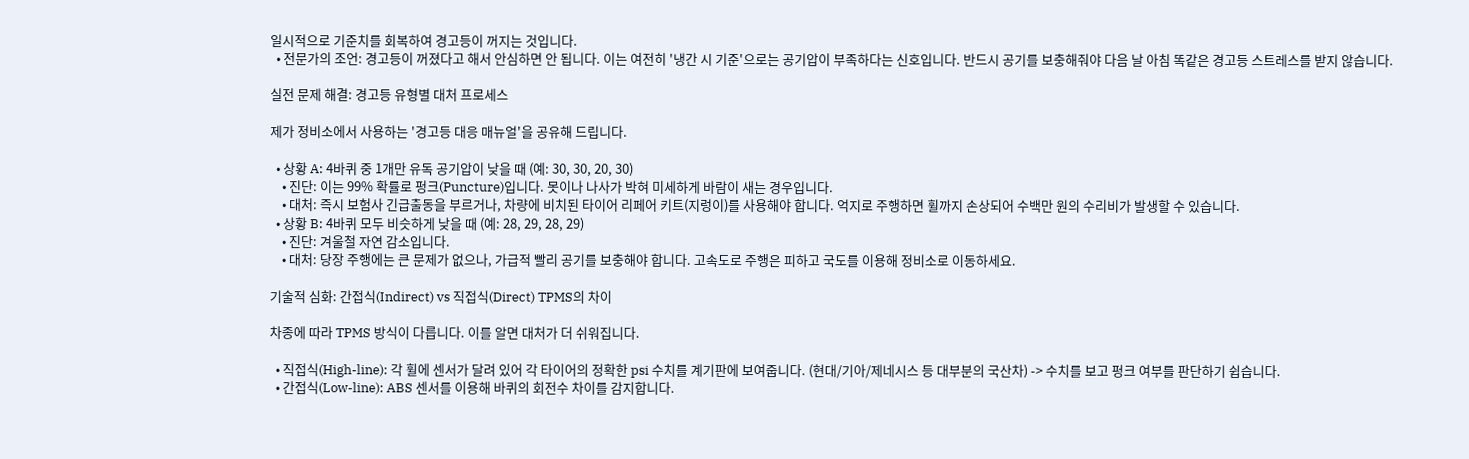일시적으로 기준치를 회복하여 경고등이 꺼지는 것입니다.
  • 전문가의 조언: 경고등이 꺼졌다고 해서 안심하면 안 됩니다. 이는 여전히 '냉간 시 기준'으로는 공기압이 부족하다는 신호입니다. 반드시 공기를 보충해줘야 다음 날 아침 똑같은 경고등 스트레스를 받지 않습니다.

실전 문제 해결: 경고등 유형별 대처 프로세스

제가 정비소에서 사용하는 '경고등 대응 매뉴얼'을 공유해 드립니다.

  • 상황 A: 4바퀴 중 1개만 유독 공기압이 낮을 때 (예: 30, 30, 20, 30)
    • 진단: 이는 99% 확률로 펑크(Puncture)입니다. 못이나 나사가 박혀 미세하게 바람이 새는 경우입니다.
    • 대처: 즉시 보험사 긴급출동을 부르거나, 차량에 비치된 타이어 리페어 키트(지렁이)를 사용해야 합니다. 억지로 주행하면 휠까지 손상되어 수백만 원의 수리비가 발생할 수 있습니다.
  • 상황 B: 4바퀴 모두 비슷하게 낮을 때 (예: 28, 29, 28, 29)
    • 진단: 겨울철 자연 감소입니다.
    • 대처: 당장 주행에는 큰 문제가 없으나, 가급적 빨리 공기를 보충해야 합니다. 고속도로 주행은 피하고 국도를 이용해 정비소로 이동하세요.

기술적 심화: 간접식(Indirect) vs 직접식(Direct) TPMS의 차이

차종에 따라 TPMS 방식이 다릅니다. 이를 알면 대처가 더 쉬워집니다.

  • 직접식(High-line): 각 휠에 센서가 달려 있어 각 타이어의 정확한 psi 수치를 계기판에 보여줍니다. (현대/기아/제네시스 등 대부분의 국산차) -> 수치를 보고 펑크 여부를 판단하기 쉽습니다.
  • 간접식(Low-line): ABS 센서를 이용해 바퀴의 회전수 차이를 감지합니다.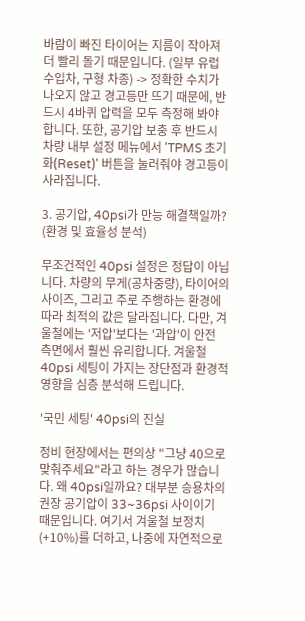바람이 빠진 타이어는 지름이 작아져 더 빨리 돌기 때문입니다. (일부 유럽 수입차, 구형 차종) -> 정확한 수치가 나오지 않고 경고등만 뜨기 때문에, 반드시 4바퀴 압력을 모두 측정해 봐야 합니다. 또한, 공기압 보충 후 반드시 차량 내부 설정 메뉴에서 'TPMS 초기화(Reset)' 버튼을 눌러줘야 경고등이 사라집니다.

3. 공기압, 40psi가 만능 해결책일까? (환경 및 효율성 분석)

무조건적인 40psi 설정은 정답이 아닙니다. 차량의 무게(공차중량), 타이어의 사이즈, 그리고 주로 주행하는 환경에 따라 최적의 값은 달라집니다. 다만, 겨울철에는 '저압'보다는 '과압'이 안전 측면에서 훨씬 유리합니다. 겨울철 40psi 세팅이 가지는 장단점과 환경적 영향을 심층 분석해 드립니다.

'국민 세팅' 40psi의 진실

정비 현장에서는 편의상 "그냥 40으로 맞춰주세요"라고 하는 경우가 많습니다. 왜 40psi일까요? 대부분 승용차의 권장 공기압이 33~36psi 사이이기 때문입니다. 여기서 겨울철 보정치(+10%)를 더하고, 나중에 자연적으로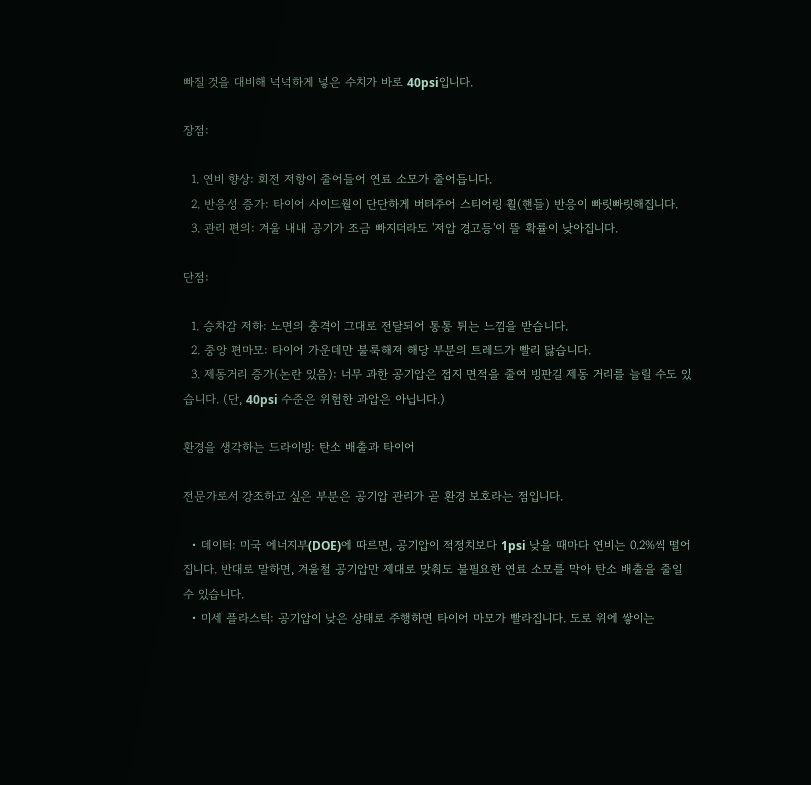빠질 것을 대비해 넉넉하게 넣은 수치가 바로 40psi입니다.

장점:

  1. 연비 향상: 회전 저항이 줄어들어 연료 소모가 줄어듭니다.
  2. 반응성 증가: 타이어 사이드월이 단단하게 버텨주어 스티어링 휠(핸들) 반응이 빠릿빠릿해집니다.
  3. 관리 편의: 겨울 내내 공기가 조금 빠지더라도 '저압 경고등'이 뜰 확률이 낮아집니다.

단점:

  1. 승차감 저하: 노면의 충격이 그대로 전달되어 통통 튀는 느낌을 받습니다.
  2. 중앙 편마모: 타이어 가운데만 불룩해져 해당 부분의 트레드가 빨리 닳습니다.
  3. 제동거리 증가(논란 있음): 너무 과한 공기압은 접지 면적을 줄여 빙판길 제동 거리를 늘릴 수도 있습니다. (단, 40psi 수준은 위험한 과압은 아닙니다.)

환경을 생각하는 드라이빙: 탄소 배출과 타이어

전문가로서 강조하고 싶은 부분은 공기압 관리가 곧 환경 보호라는 점입니다.

  • 데이터: 미국 에너지부(DOE)에 따르면, 공기압이 적정치보다 1psi 낮을 때마다 연비는 0.2%씩 떨어집니다. 반대로 말하면, 겨울철 공기압만 제대로 맞춰도 불필요한 연료 소모를 막아 탄소 배출을 줄일 수 있습니다.
  • 미세 플라스틱: 공기압이 낮은 상태로 주행하면 타이어 마모가 빨라집니다. 도로 위에 쌓이는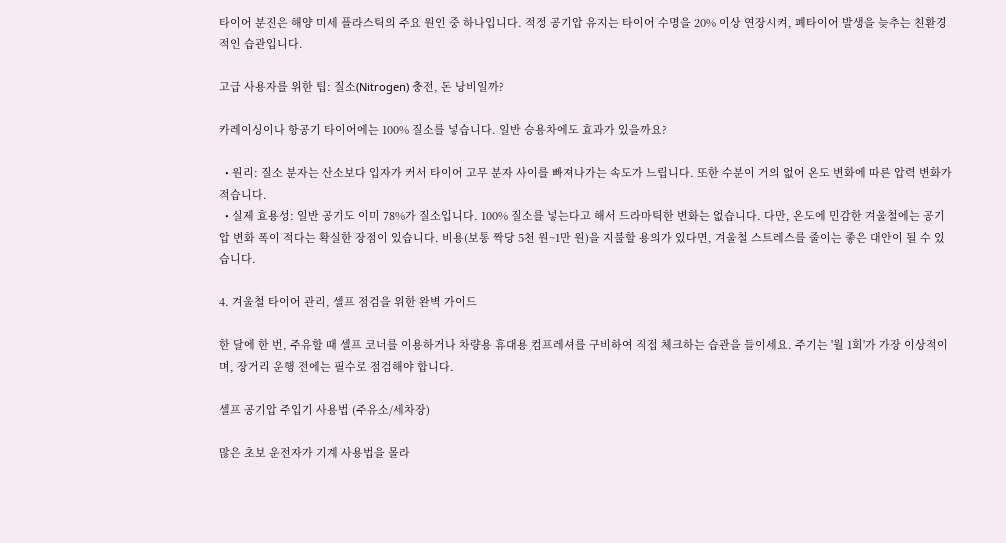타이어 분진은 해양 미세 플라스틱의 주요 원인 중 하나입니다. 적정 공기압 유지는 타이어 수명을 20% 이상 연장시켜, 폐타이어 발생을 늦추는 친환경적인 습관입니다.

고급 사용자를 위한 팁: 질소(Nitrogen) 충전, 돈 낭비일까?

카레이싱이나 항공기 타이어에는 100% 질소를 넣습니다. 일반 승용차에도 효과가 있을까요?

  • 원리: 질소 분자는 산소보다 입자가 커서 타이어 고무 분자 사이를 빠져나가는 속도가 느립니다. 또한 수분이 거의 없어 온도 변화에 따른 압력 변화가 적습니다.
  • 실제 효용성: 일반 공기도 이미 78%가 질소입니다. 100% 질소를 넣는다고 해서 드라마틱한 변화는 없습니다. 다만, 온도에 민감한 겨울철에는 공기압 변화 폭이 적다는 확실한 장점이 있습니다. 비용(보통 짝당 5천 원~1만 원)을 지불할 용의가 있다면, 겨울철 스트레스를 줄이는 좋은 대안이 될 수 있습니다.

4. 겨울철 타이어 관리, 셀프 점검을 위한 완벽 가이드

한 달에 한 번, 주유할 때 셀프 코너를 이용하거나 차량용 휴대용 컴프레셔를 구비하여 직접 체크하는 습관을 들이세요. 주기는 '월 1회'가 가장 이상적이며, 장거리 운행 전에는 필수로 점검해야 합니다.

셀프 공기압 주입기 사용법 (주유소/세차장)

많은 초보 운전자가 기계 사용법을 몰라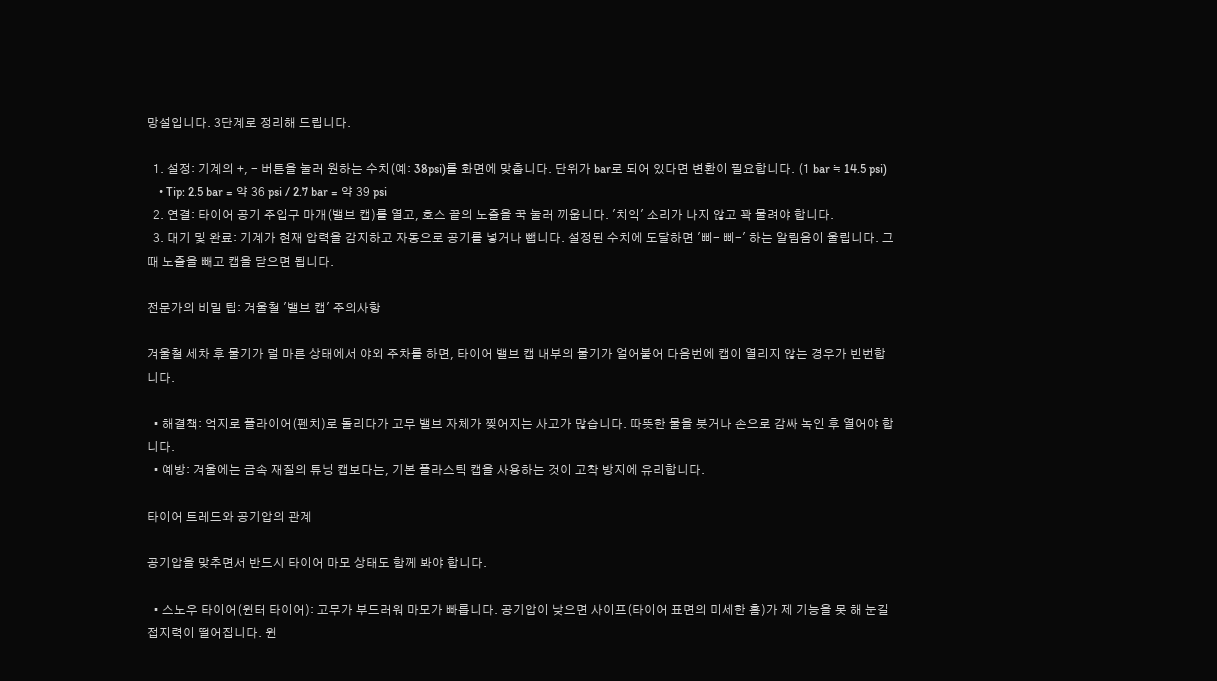망설입니다. 3단계로 정리해 드립니다.

  1. 설정: 기계의 +, - 버튼을 눌러 원하는 수치(예: 38psi)를 화면에 맞춥니다. 단위가 bar로 되어 있다면 변환이 필요합니다. (1 bar ≒ 14.5 psi)
    • Tip: 2.5 bar = 약 36 psi / 2.7 bar = 약 39 psi
  2. 연결: 타이어 공기 주입구 마개(밸브 캡)를 열고, 호스 끝의 노즐을 꾹 눌러 끼웁니다. '치익' 소리가 나지 않고 꽉 물려야 합니다.
  3. 대기 및 완료: 기계가 현재 압력을 감지하고 자동으로 공기를 넣거나 뺍니다. 설정된 수치에 도달하면 '삐- 삐-' 하는 알림음이 울립니다. 그때 노즐을 빼고 캡을 닫으면 됩니다.

전문가의 비밀 팁: 겨울철 '밸브 캡' 주의사항

겨울철 세차 후 물기가 덜 마른 상태에서 야외 주차를 하면, 타이어 밸브 캡 내부의 물기가 얼어붙어 다음번에 캡이 열리지 않는 경우가 빈번합니다.

  • 해결책: 억지로 플라이어(펜치)로 돌리다가 고무 밸브 자체가 찢어지는 사고가 많습니다. 따뜻한 물을 붓거나 손으로 감싸 녹인 후 열어야 합니다.
  • 예방: 겨울에는 금속 재질의 튜닝 캡보다는, 기본 플라스틱 캡을 사용하는 것이 고착 방지에 유리합니다.

타이어 트레드와 공기압의 관계

공기압을 맞추면서 반드시 타이어 마모 상태도 함께 봐야 합니다.

  • 스노우 타이어(윈터 타이어): 고무가 부드러워 마모가 빠릅니다. 공기압이 낮으면 사이프(타이어 표면의 미세한 홈)가 제 기능을 못 해 눈길 접지력이 떨어집니다. 윈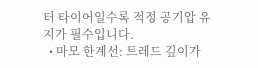터 타이어일수록 적정 공기압 유지가 필수입니다.
  • 마모 한계선: 트레드 깊이가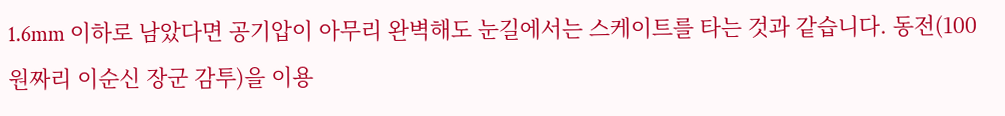1.6mm 이하로 남았다면 공기압이 아무리 완벽해도 눈길에서는 스케이트를 타는 것과 같습니다. 동전(100원짜리 이순신 장군 감투)을 이용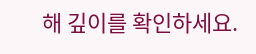해 깊이를 확인하세요.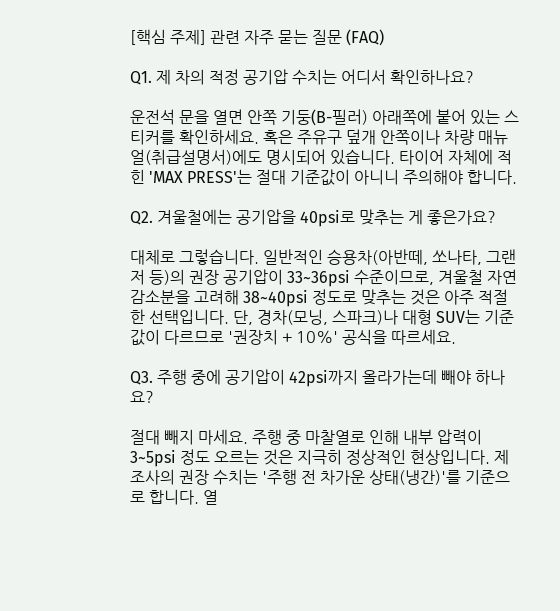[핵심 주제] 관련 자주 묻는 질문 (FAQ)

Q1. 제 차의 적정 공기압 수치는 어디서 확인하나요?

운전석 문을 열면 안쪽 기둥(B-필러) 아래쪽에 붙어 있는 스티커를 확인하세요. 혹은 주유구 덮개 안쪽이나 차량 매뉴얼(취급설명서)에도 명시되어 있습니다. 타이어 자체에 적힌 'MAX PRESS'는 절대 기준값이 아니니 주의해야 합니다.

Q2. 겨울철에는 공기압을 40psi로 맞추는 게 좋은가요?

대체로 그렇습니다. 일반적인 승용차(아반떼, 쏘나타, 그랜저 등)의 권장 공기압이 33~36psi 수준이므로, 겨울철 자연 감소분을 고려해 38~40psi 정도로 맞추는 것은 아주 적절한 선택입니다. 단, 경차(모닝, 스파크)나 대형 SUV는 기준값이 다르므로 '권장치 + 10%' 공식을 따르세요.

Q3. 주행 중에 공기압이 42psi까지 올라가는데 빼야 하나요?

절대 빼지 마세요. 주행 중 마찰열로 인해 내부 압력이 3~5psi 정도 오르는 것은 지극히 정상적인 현상입니다. 제조사의 권장 수치는 '주행 전 차가운 상태(냉간)'를 기준으로 합니다. 열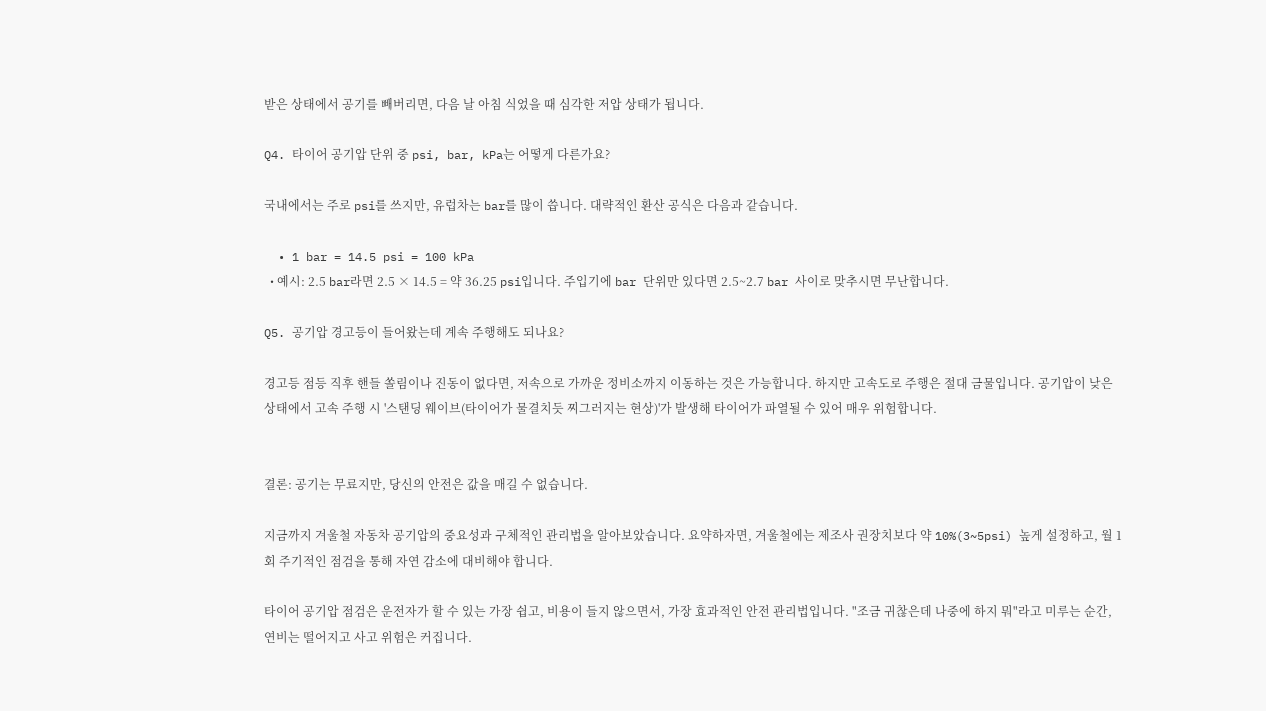받은 상태에서 공기를 빼버리면, 다음 날 아침 식었을 때 심각한 저압 상태가 됩니다.

Q4. 타이어 공기압 단위 중 psi, bar, kPa는 어떻게 다른가요?

국내에서는 주로 psi를 쓰지만, 유럽차는 bar를 많이 씁니다. 대략적인 환산 공식은 다음과 같습니다.

  • 1 bar = 14.5 psi = 100 kPa
  • 예시: 2.5 bar라면 2.5 × 14.5 = 약 36.25 psi입니다. 주입기에 bar 단위만 있다면 2.5~2.7 bar 사이로 맞추시면 무난합니다.

Q5. 공기압 경고등이 들어왔는데 계속 주행해도 되나요?

경고등 점등 직후 핸들 쏠림이나 진동이 없다면, 저속으로 가까운 정비소까지 이동하는 것은 가능합니다. 하지만 고속도로 주행은 절대 금물입니다. 공기압이 낮은 상태에서 고속 주행 시 '스탠딩 웨이브(타이어가 물결치듯 찌그러지는 현상)'가 발생해 타이어가 파열될 수 있어 매우 위험합니다.


결론: 공기는 무료지만, 당신의 안전은 값을 매길 수 없습니다.

지금까지 겨울철 자동차 공기압의 중요성과 구체적인 관리법을 알아보았습니다. 요약하자면, 겨울철에는 제조사 권장치보다 약 10%(3~5psi) 높게 설정하고, 월 1회 주기적인 점검을 통해 자연 감소에 대비해야 합니다.

타이어 공기압 점검은 운전자가 할 수 있는 가장 쉽고, 비용이 들지 않으면서, 가장 효과적인 안전 관리법입니다. "조금 귀찮은데 나중에 하지 뭐"라고 미루는 순간, 연비는 떨어지고 사고 위험은 커집니다.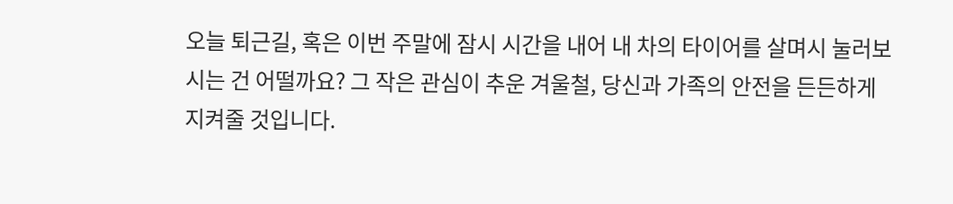오늘 퇴근길, 혹은 이번 주말에 잠시 시간을 내어 내 차의 타이어를 살며시 눌러보시는 건 어떨까요? 그 작은 관심이 추운 겨울철, 당신과 가족의 안전을 든든하게 지켜줄 것입니다.